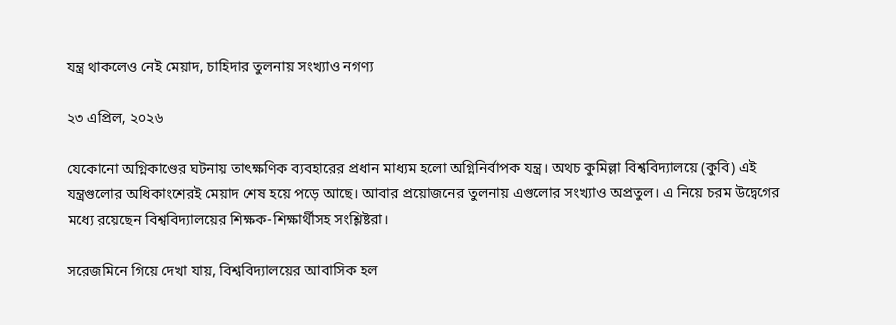যন্ত্র থাকলেও নেই মেয়াদ, চাহিদার তুলনায় সংখ্যাও নগণ্য

২৩ এপ্রিল, ২০২৬

যেকোনো অগ্নিকাণ্ডের ঘটনায় তাৎক্ষণিক ব্যবহারের প্রধান মাধ্যম হলো অগ্নিনির্বাপক যন্ত্র। অথচ কুমিল্লা বিশ্ববিদ্যালয়ে (কুবি) এই যন্ত্রগুলোর অধিকাংশেরই মেয়াদ শেষ হয়ে পড়ে আছে। আবার প্রয়োজনের তুলনায় এগুলোর সংখ্যাও অপ্রতুল। এ নিয়ে চরম উদ্বেগের মধ্যে রয়েছেন বিশ্ববিদ্যালয়ের শিক্ষক-শিক্ষার্থীসহ সংশ্লিষ্টরা।

সরেজমিনে গিয়ে দেখা যায়, বিশ্ববিদ্যালয়ের আবাসিক হল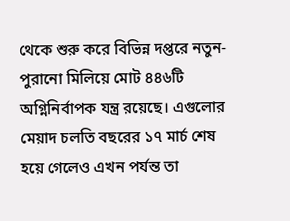থেকে শুরু করে বিভিন্ন দপ্তরে নতুন-পুরানো মিলিয়ে মোট ৪৪৬টি অগ্নিনির্বাপক যন্ত্র রয়েছে। এগুলোর মেয়াদ চলতি বছরের ১৭ মার্চ শেষ হয়ে গেলেও এখন পর্যন্ত তা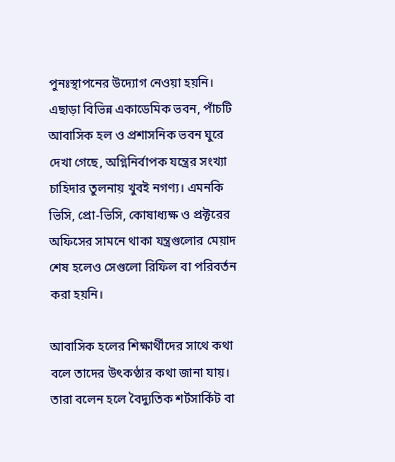পুনঃস্থাপনের উদ্যোগ নেওয়া হয়নি। এছাড়া বিভিন্ন একাডেমিক ভবন, পাঁচটি আবাসিক হল ও প্রশাসনিক ভবন ঘুরে দেখা গেছে, অগ্নিনির্বাপক যন্ত্রের সংখ্যা চাহিদার তুলনায় খুবই নগণ্য। এমনকি ভিসি, প্রো-ভিসি, কোষাধ্যক্ষ ও প্রক্টরের অফিসের সামনে থাকা যন্ত্রগুলোর মেয়াদ শেষ হলেও সেগুলো রিফিল বা পরিবর্তন করা হয়নি।

আবাসিক হলের শিক্ষার্থীদের সাথে কথা বলে তাদের উৎকণ্ঠার কথা জানা যায়। তারা বলেন হলে বৈদ্যুতিক শর্টসার্কিট বা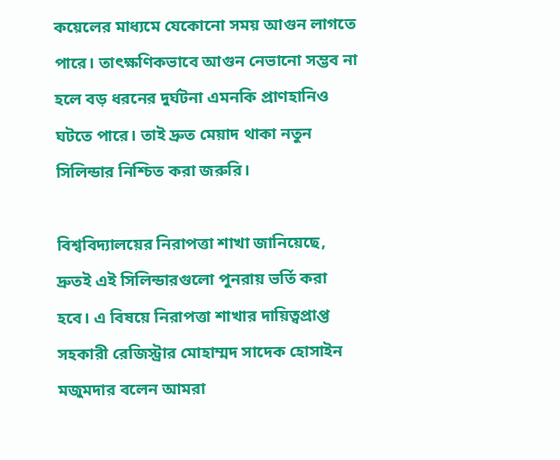কয়েলের মাধ্যমে যেকোনো সময় আগুন লাগতে পারে। তাৎক্ষণিকভাবে আগুন নেভানো সম্ভব না হলে বড় ধরনের দুর্ঘটনা এমনকি প্রাণহানিও ঘটতে পারে। তাই দ্রুত মেয়াদ থাকা নতুন সিলিন্ডার নিশ্চিত করা জরুরি।

বিশ্ববিদ্যালয়ের নিরাপত্তা শাখা জানিয়েছে, দ্রুতই এই সিলিন্ডারগুলো পুনরায় ভর্তি করা হবে। এ বিষয়ে নিরাপত্তা শাখার দায়িত্বপ্রাপ্ত সহকারী রেজিস্ট্রার মোহাম্মদ সাদেক হোসাইন মজুমদার বলেন আমরা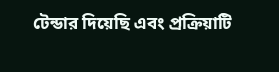টেন্ডার দিয়েছি এবং প্রক্রিয়াটি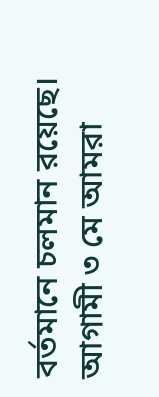বর্তমানে চলমান রয়েছে। আগামী ৩ মে আমরা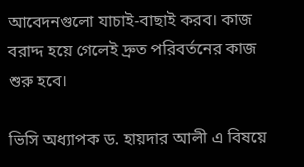আবেদনগুলো যাচাই-বাছাই করব। কাজ বরাদ্দ হয়ে গেলেই দ্রুত পরিবর্তনের কাজ শুরু হবে।

ভিসি অধ্যাপক ড. হায়দার আলী এ বিষয়ে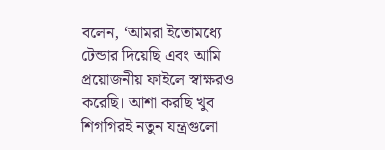বলেন, ‘আমরা ইতোমধ্যে টেন্ডার দিয়েছি এবং আমি প্রয়োজনীয় ফাইলে স্বাক্ষরও করেছি। আশা করছি খুব শিগগিরই নতুন যন্ত্রগুলো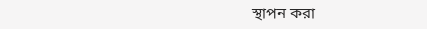স্থাপন করা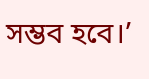সম্ভব হবে।’